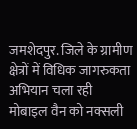जमशेदपुर. जिले के ग्रामीण क्षेत्रों में विधिक जागरुकता अभियान चला रही
मोबाइल वैन को नक्सली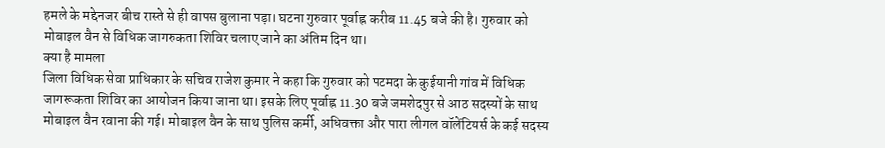हमले के मद्देनजर बीच रास्ते से ही वापस बुलाना पड़ा। घटना गुरुवार पूर्वाह्न करीब 11.45 बजे की है। गुरुवार को मोबाइल वैन से विधिक जागरुकता शिविर चलाए जाने का अंतिम दिन था।
क्या है मामला
जिला विधिक सेवा प्राधिकार के सचिव राजेश कुमार ने कहा कि गुरुवार को पटमदा के कुईयानी गांव में विधिक जागरूकता शिविर का आयोजन किया जाना था। इसके लिए पूर्वाह्न 11.30 बजे जमशेदपुर से आठ सदस्यों के साथ मोबाइल वैन रवाना की गई। मोबाइल वैन के साथ पुलिस कर्मी, अधिवक्ता और पारा लीगल वॉलेंटियर्स के कई सदस्य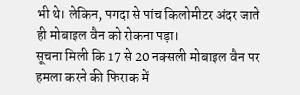भी थे। लेकिन, पगदा से पांच किलोमीटर अंदर जाते ही मोबाइल वैन को रोकना पड़ा।
सूचना मिली कि 17 से 20 नक्सली मोबाइल वैन पर हमला करने की फिराक में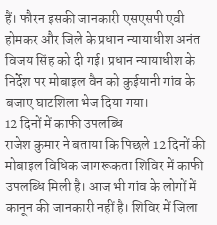हैं। फौरन इसकी जानकारी एसएसपी एवी होमकर और जिले के प्रधान न्यायाधीश अनंत विजय सिंह को दी गई। प्रधान न्यायाधीश के निर्देश पर मोबाइल वैन को कुईयानी गांव के बजाए घाटशिला भेज दिया गया।
12 दिनों में काफी उपलब्धि
राजेश कुमार ने बताया कि पिछले 12 दिनों की मोबाइल विधिक जागरूकता शिविर में काफी उपलब्धि मिली है। आज भी गांव के लोगों में कानून की जानकारी नहीं है। शिविर में जिला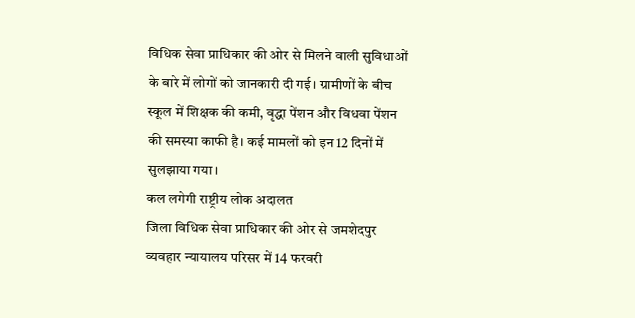विधिक सेवा प्राधिकार की ओर से मिलने वाली सुविधाओं के बारे में लोगों को जानकारी दी गई। ग्रामीणों के बीच स्कूल में शिक्षक की कमी, वृद्धा पेंशन और विधवा पेंशन की समस्या काफी है। कई मामलों को इन 12 दिनों में सुलझाया गया।
कल लगेगी राष्ट्रीय लोक अदालत
जिला विधिक सेवा प्राधिकार की ओर से जमशेदपुर व्यवहार न्यायालय परिसर में 14 फरवरी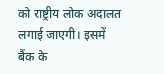को राष्ट्रीय लोक अदालत लगाई जाएगी। इसमें बैंक के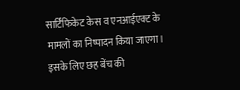सार्टिफिकेट केस व एनआईएक्ट के मामलों का निष्पादन किया जाएगा। इसके लिए छह बेंच की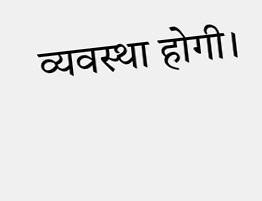व्यवस्था होगी।